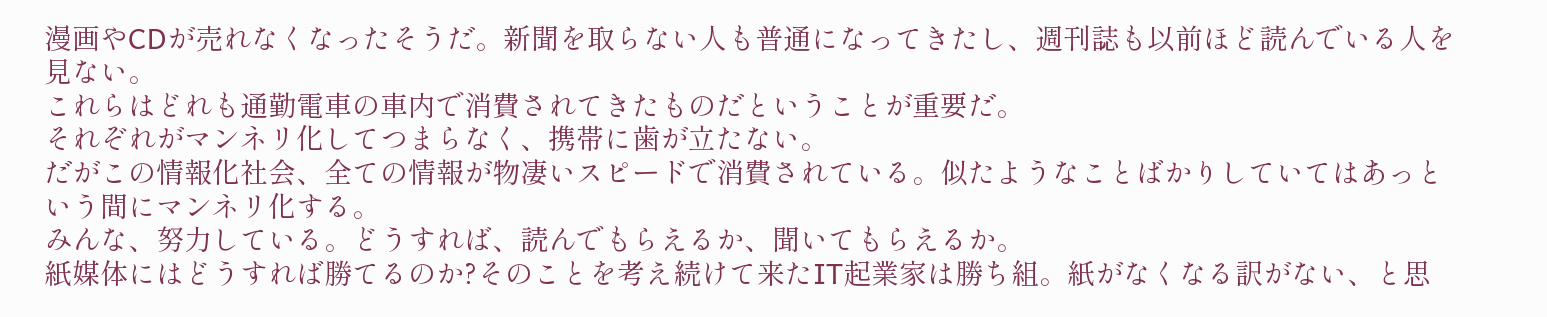漫画やCDが売れなくなったそうだ。新聞を取らない人も普通になってきたし、週刊誌も以前ほど読んでいる人を見ない。
これらはどれも通勤電車の車内で消費されてきたものだということが重要だ。
それぞれがマンネリ化してつまらなく、携帯に歯が立たない。
だがこの情報化社会、全ての情報が物凄いスピードで消費されている。似たようなことばかりしていてはあっという間にマンネリ化する。
みんな、努力している。どうすれば、読んでもらえるか、聞いてもらえるか。
紙媒体にはどうすれば勝てるのか?そのことを考え続けて来たIT起業家は勝ち組。紙がなくなる訳がない、と思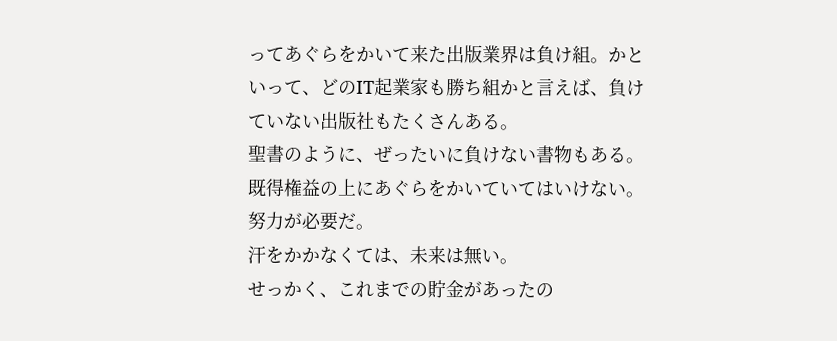ってあぐらをかいて来た出版業界は負け組。かといって、どのIT起業家も勝ち組かと言えば、負けていない出版社もたくさんある。
聖書のように、ぜったいに負けない書物もある。
既得権益の上にあぐらをかいていてはいけない。努力が必要だ。
汗をかかなくては、未来は無い。
せっかく、これまでの貯金があったの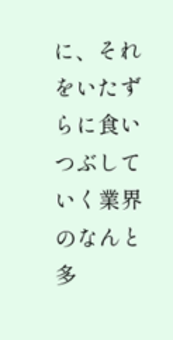に、それをいたずらに食いつぶしていく業界のなんと多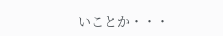いことか・・・